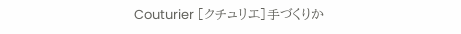Couturier [クチュリエ]手づくりか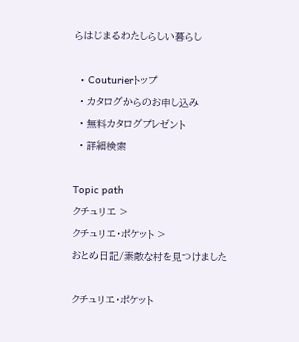らはじまるわたしらしい暮らし

  • Couturierトップ
  • カタログからのお申し込み
  • 無料カタログプレゼント
  • 詳細検索

Topic path
クチュリエ >
クチュリエ・ポケット >
おとめ日記/素敵な村を見つけました

クチュリエ・ポケット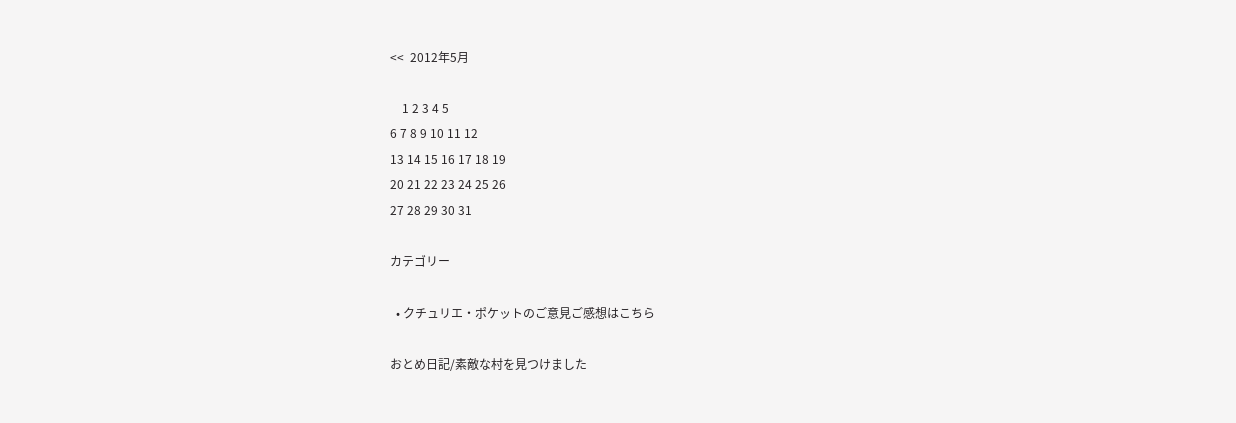<<  2012年5月

    1 2 3 4 5
6 7 8 9 10 11 12
13 14 15 16 17 18 19
20 21 22 23 24 25 26
27 28 29 30 31

カテゴリー

  • クチュリエ・ポケットのご意見ご感想はこちら

おとめ日記/素敵な村を見つけました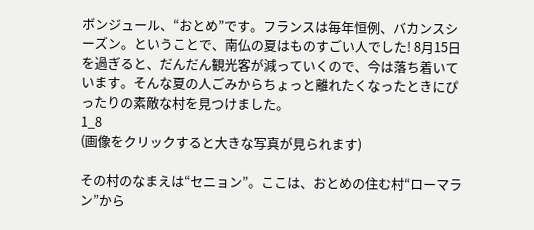ボンジュール、“おとめ”です。フランスは毎年恒例、バカンスシーズン。ということで、南仏の夏はものすごい人でした! 8月15日を過ぎると、だんだん観光客が減っていくので、今は落ち着いています。そんな夏の人ごみからちょっと離れたくなったときにぴったりの素敵な村を見つけました。
1_8
(画像をクリックすると大きな写真が見られます)

その村のなまえは“セニョン”。ここは、おとめの住む村“ローマラン”から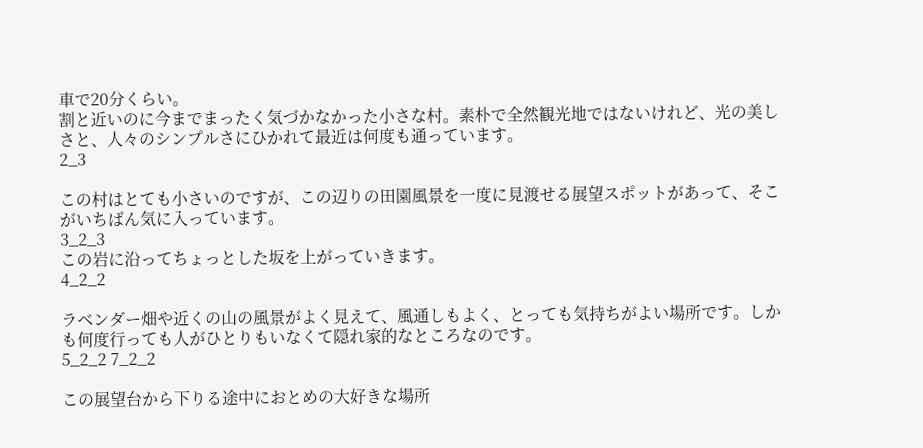車で20分くらい。
割と近いのに今までまったく気づかなかった小さな村。素朴で全然観光地ではないけれど、光の美しさと、人々のシンプルさにひかれて最近は何度も通っています。
2_3

この村はとても小さいのですが、この辺りの田園風景を一度に見渡せる展望スポットがあって、そこがいちばん気に入っています。
3_2_3
この岩に沿ってちょっとした坂を上がっていきます。
4_2_2

ラベンダー畑や近くの山の風景がよく見えて、風通しもよく、とっても気持ちがよい場所です。しかも何度行っても人がひとりもいなくて隠れ家的なところなのです。
5_2_2 7_2_2

この展望台から下りる途中におとめの大好きな場所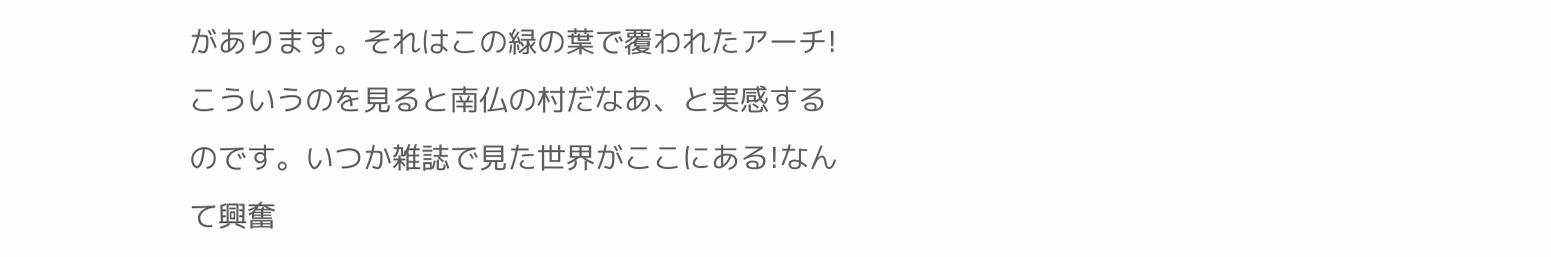があります。それはこの緑の葉で覆われたアーチ! こういうのを見ると南仏の村だなあ、と実感するのです。いつか雑誌で見た世界がここにある!なんて興奮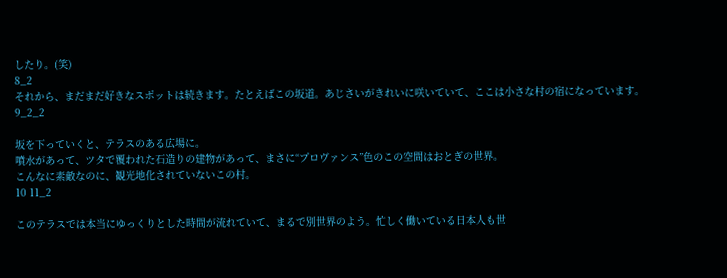したり。(笑)
8_2
それから、まだまだ好きなスポットは続きます。たとえばこの坂道。あじさいがきれいに咲いていて、ここは小さな村の宿になっています。
9_2_2

坂を下っていくと、テラスのある広場に。
噴水があって、ツタで覆われた石造りの建物があって、まさに“プロヴァンス”色のこの空間はおとぎの世界。
こんなに素敵なのに、観光地化されていないこの村。
10 11_2

このテラスでは本当にゆっくりとした時間が流れていて、まるで別世界のよう。忙しく働いている日本人も世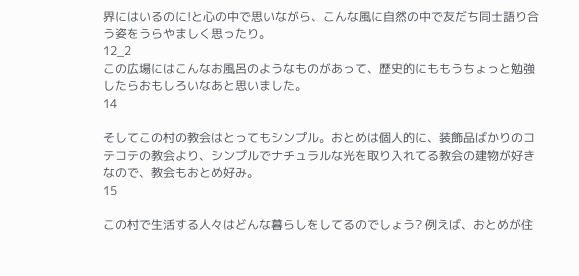界にはいるのに!と心の中で思いながら、こんな風に自然の中で友だち同士語り合う姿をうらやましく思ったり。
12_2
この広場にはこんなお風呂のようなものがあって、歴史的にももうちょっと勉強したらおもしろいなあと思いました。
14

そしてこの村の教会はとってもシンプル。おとめは個人的に、装飾品ばかりのコテコテの教会より、シンプルでナチュラルな光を取り入れてる教会の建物が好きなので、教会もおとめ好み。
15

この村で生活する人々はどんな暮らしをしてるのでしょう? 例えば、おとめが住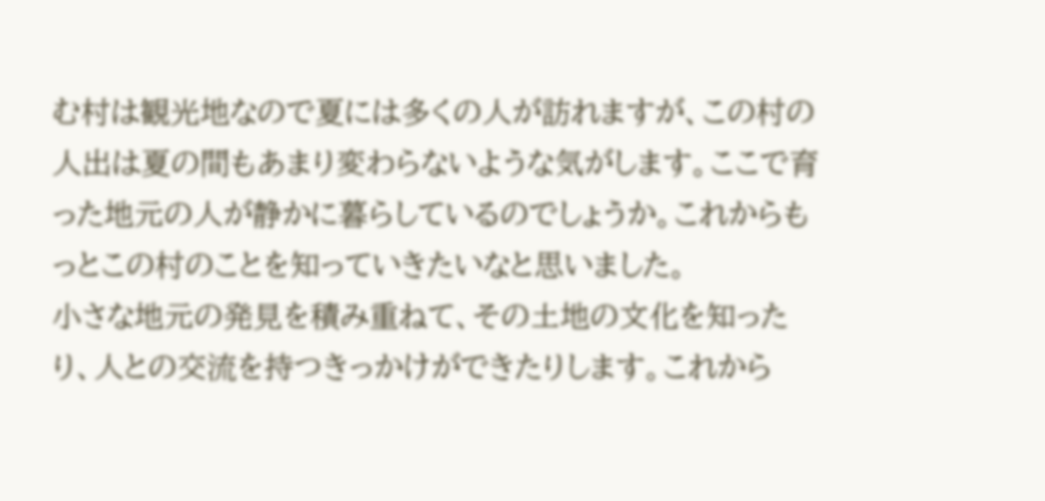む村は観光地なので夏には多くの人が訪れますが、この村の人出は夏の間もあまり変わらないような気がします。ここで育った地元の人が静かに暮らしているのでしょうか。これからもっとこの村のことを知っていきたいなと思いました。
小さな地元の発見を積み重ねて、その土地の文化を知ったり、人との交流を持つきっかけができたりします。これから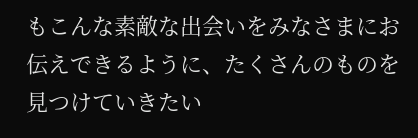もこんな素敵な出会いをみなさまにお伝えできるように、たくさんのものを見つけていきたい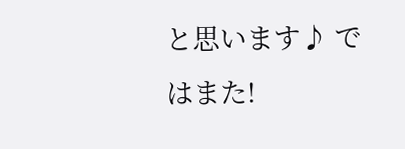と思います♪ ではまた!